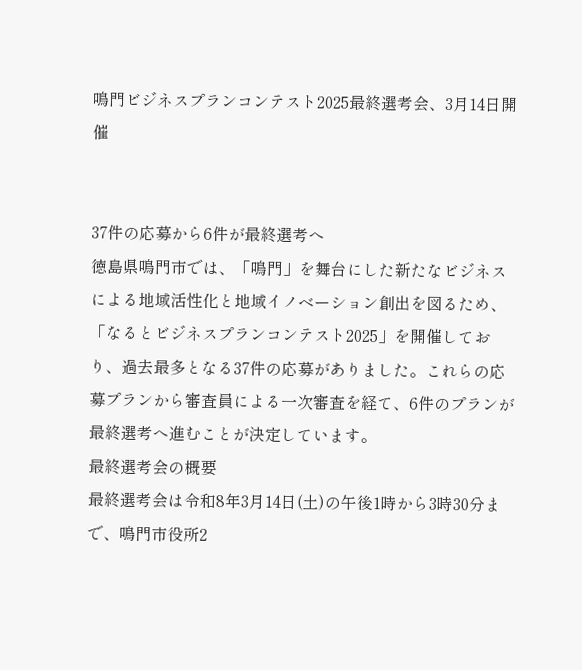鳴門ビジネスプランコンテスト2025最終選考会、3月14日開催


37件の応募から6件が最終選考へ
徳島県鳴門市では、「鳴門」を舞台にした新たなビジネスによる地域活性化と地域イノベーション創出を図るため、「なるとビジネスプランコンテスト2025」を開催しており、過去最多となる37件の応募がありました。これらの応募プランから審査員による一次審査を経て、6件のプランが最終選考へ進むことが決定しています。
最終選考会の概要
最終選考会は令和8年3月14日(土)の午後1時から3時30分まで、鳴門市役所2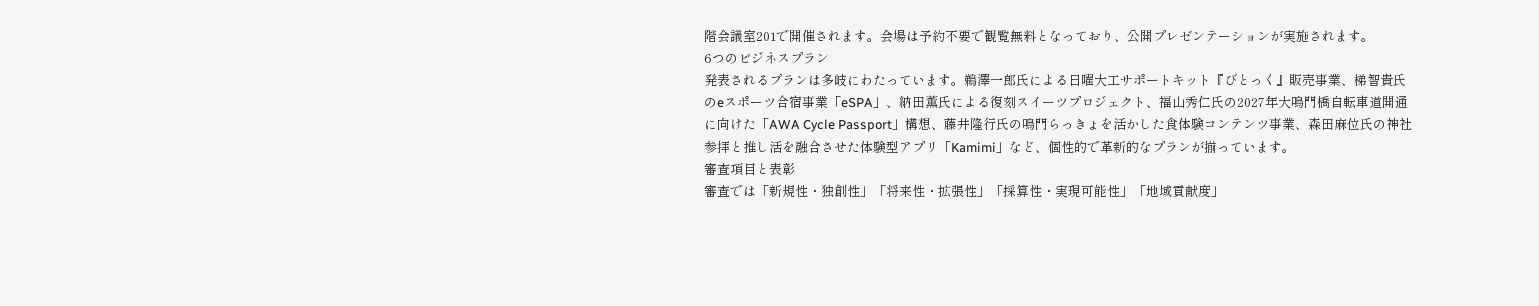階会議室201で開催されます。会場は予約不要で観覧無料となっており、公開プレゼンテーションが実施されます。
6つのビジネスプラン
発表されるプランは多岐にわたっています。鵜澤一郎氏による日曜大工サポートキット『びとっく』販売事業、梯智貴氏のeスポーツ合宿事業「eSPA」、納田薫氏による復刻スイーツプロジェクト、福山秀仁氏の2027年大鳴門橋自転車道開通に向けた「AWA Cycle Passport」構想、藤井隆行氏の鳴門らっきょを活かした食体験コンテンツ事業、森田麻位氏の神社参拝と推し活を融合させた体験型アプリ「Kamimi」など、個性的で革新的なプランが揃っています。
審査項目と表彰
審査では「新規性・独創性」「将来性・拡張性」「採算性・実現可能性」「地域貢献度」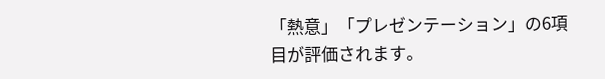「熱意」「プレゼンテーション」の6項目が評価されます。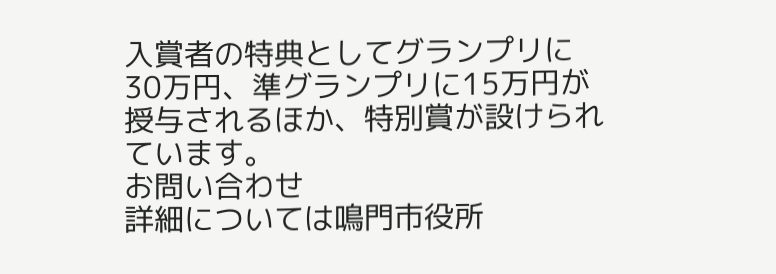入賞者の特典としてグランプリに30万円、準グランプリに15万円が授与されるほか、特別賞が設けられています。
お問い合わせ
詳細については鳴門市役所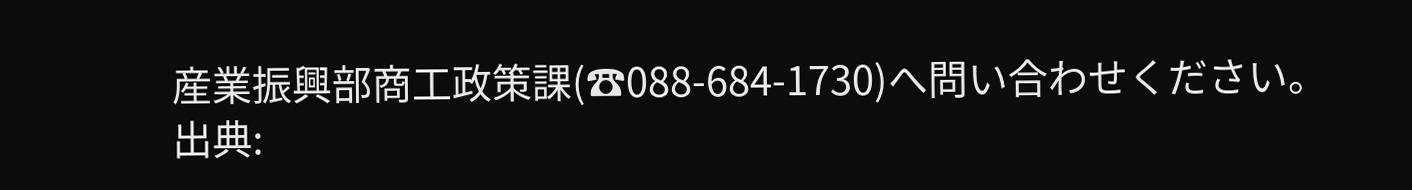産業振興部商工政策課(☎088-684-1730)へ問い合わせください。
出典: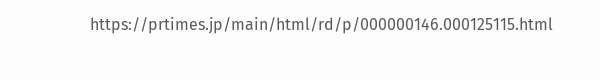https://prtimes.jp/main/html/rd/p/000000146.000125115.html